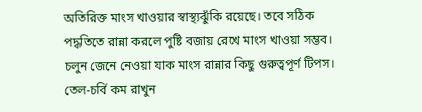অতিরিক্ত মাংস খাওয়ার স্বাস্থ্যঝুঁকি রয়েছে। তবে সঠিক পদ্ধতিতে রান্না করলে পুষ্টি বজায় রেখে মাংস খাওয়া সম্ভব। চলুন জেনে নেওয়া যাক মাংস রান্নার কিছু গুরুত্বপূর্ণ টিপস।
তেল-চর্বি কম রাখুন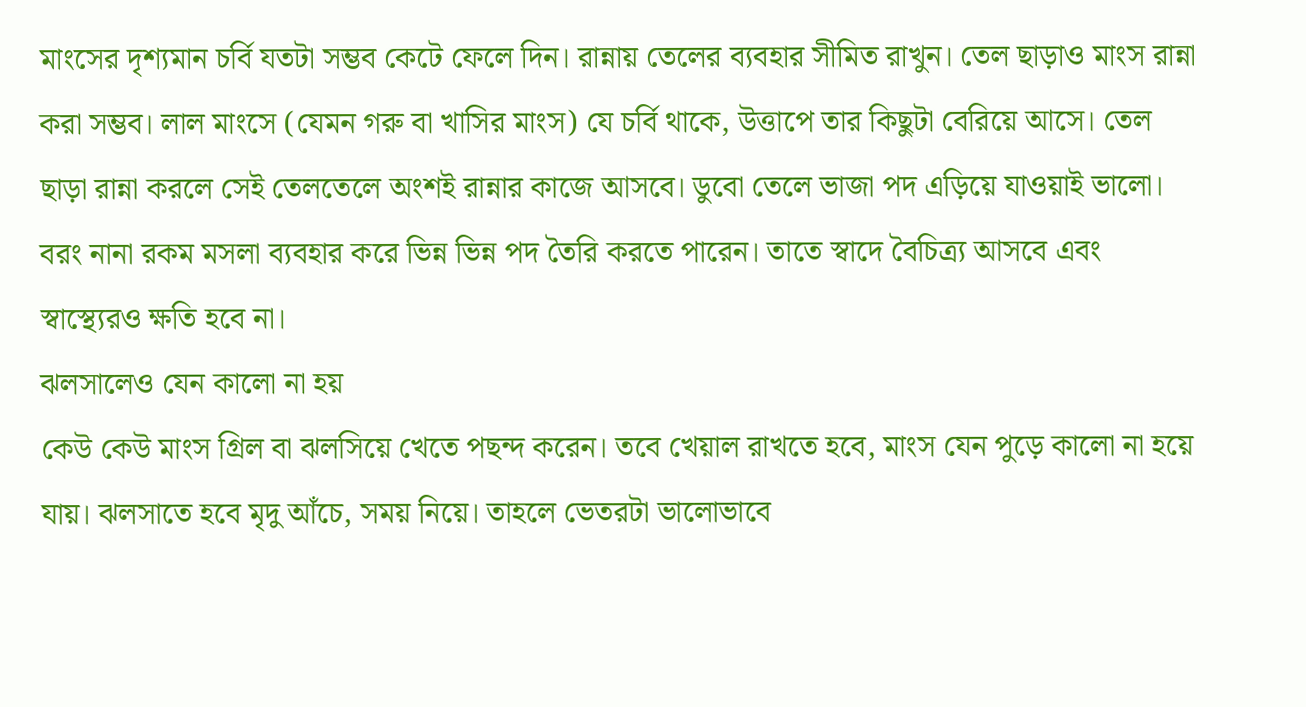মাংসের দৃশ্যমান চর্বি যতটা সম্ভব কেটে ফেলে দিন। রান্নায় তেলের ব্যবহার সীমিত রাখুন। তেল ছাড়াও মাংস রান্না করা সম্ভব। লাল মাংসে (যেমন গরু বা খাসির মাংস) যে চর্বি থাকে, উত্তাপে তার কিছুটা বেরিয়ে আসে। তেল ছাড়া রান্না করলে সেই তেলতেলে অংশই রান্নার কাজে আসবে। ডুবো তেলে ভাজা পদ এড়িয়ে যাওয়াই ভালো। বরং নানা রকম মসলা ব্যবহার করে ভিন্ন ভিন্ন পদ তৈরি করতে পারেন। তাতে স্বাদে বৈচিত্র্য আসবে এবং স্বাস্থ্যেরও ক্ষতি হবে না।
ঝলসালেও যেন কালো না হয়
কেউ কেউ মাংস গ্রিল বা ঝলসিয়ে খেতে পছন্দ করেন। তবে খেয়াল রাখতে হবে, মাংস যেন পুড়ে কালো না হয়ে যায়। ঝলসাতে হবে মৃদু আঁচে, সময় নিয়ে। তাহলে ভেতরটা ভালোভাবে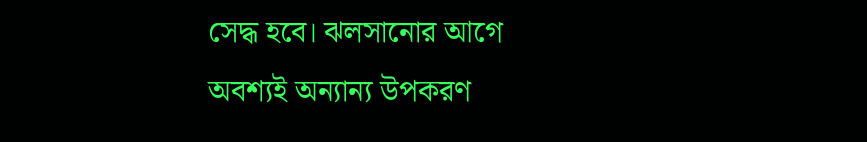সেদ্ধ হবে। ঝলসানোর আগে অবশ্যই অন্যান্য উপকরণ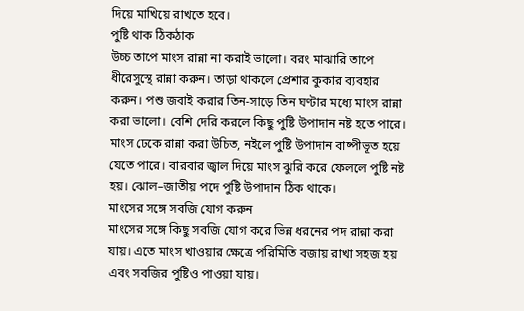দিয়ে মাখিয়ে রাখতে হবে।
পুষ্টি থাক ঠিকঠাক
উচ্চ তাপে মাংস রান্না না করাই ভালো। বরং মাঝারি তাপে ধীরেসুস্থে রান্না করুন। তাড়া থাকলে প্রেশার কুকার ব্যবহার করুন। পশু জবাই করার তিন-সাড়ে তিন ঘণ্টার মধ্যে মাংস রান্না করা ভালো। বেশি দেরি করলে কিছু পুষ্টি উপাদান নষ্ট হতে পারে। মাংস ঢেকে রান্না করা উচিত, নইলে পুষ্টি উপাদান বাষ্পীভূত হয়ে যেতে পারে। বারবার জ্বাল দিয়ে মাংস ঝুরি করে ফেললে পুষ্টি নষ্ট হয়। ঝোল–জাতীয় পদে পুষ্টি উপাদান ঠিক থাকে।
মাংসের সঙ্গে সবজি যোগ করুন
মাংসের সঙ্গে কিছু সবজি যোগ করে ভিন্ন ধরনের পদ রান্না করা যায়। এতে মাংস খাওয়ার ক্ষেত্রে পরিমিতি বজায় রাখা সহজ হয় এবং সবজির পুষ্টিও পাওয়া যায়।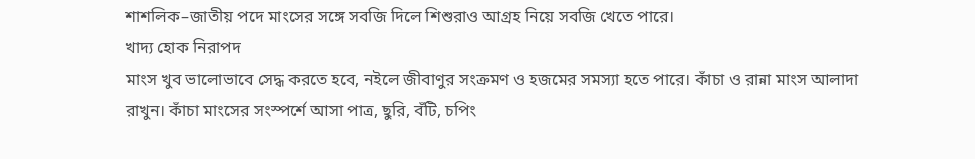শাশলিক–জাতীয় পদে মাংসের সঙ্গে সবজি দিলে শিশুরাও আগ্রহ নিয়ে সবজি খেতে পারে।
খাদ্য হোক নিরাপদ
মাংস খুব ভালোভাবে সেদ্ধ করতে হবে, নইলে জীবাণুর সংক্রমণ ও হজমের সমস্যা হতে পারে। কাঁচা ও রান্না মাংস আলাদা রাখুন। কাঁচা মাংসের সংস্পর্শে আসা পাত্র, ছুরি, বঁটি, চপিং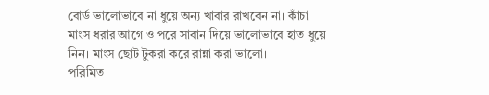বোর্ড ভালোভাবে না ধুয়ে অন্য খাবার রাখবেন না। কাঁচা মাংস ধরার আগে ও পরে সাবান দিয়ে ভালোভাবে হাত ধুয়ে নিন। মাংস ছোট টুকরা করে রান্না করা ভালো।
পরিমিত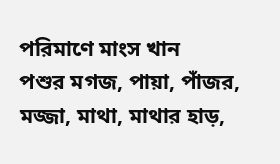পরিমাণে মাংস খান
পশুর মগজ, পায়া, পাঁজর, মজ্জা, মাথা, মাথার হাড়,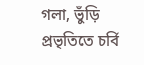গলা, ভুঁড়ি প্রভৃতিতে চর্বি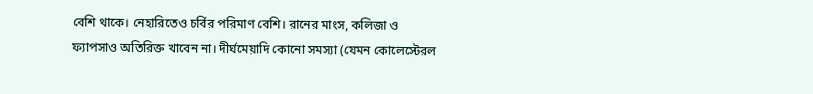বেশি থাকে। নেহারিতেও চর্বির পরিমাণ বেশি। রানের মাংস, কলিজা ও ফ্যাপসাও অতিরিক্ত খাবেন না। দীর্ঘমেয়াদি কোনো সমস্যা (যেমন কোলেস্টেরল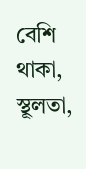বেশি থাকা, স্থূলতা,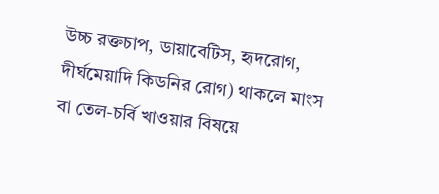উচ্চ রক্তচাপ, ডায়াবেটিস, হৃদরোগ, দীর্ঘমেয়াদি কিডনির রোগ) থাকলে মাংস বা তেল-চর্বি খাওয়ার বিষয়ে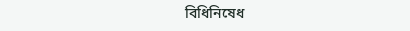বিধিনিষেধ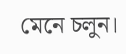মেনে চলুন।